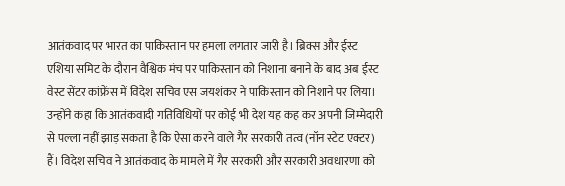आतंकवाद पर भारत का पाकिस्तान पर हमला लगतार जारी है। ब्रिक्स और ईस्ट एशिया समिट के दौरान वैश्विक मंच पर पाकिस्तान को निशाना बनाने के बाद अब ईस्ट वेस्ट सेंटर कांफ्रेंस में विदेश सचिव एस जयशंकर ने पाकिस्तान को निशाने पर लिया। उन्होंने कहा कि आतंकवादी गतिविधियों पर कोई भी देश यह कह कर अपनी जिम्मेदारी से पल्ला नहीं झाड़ सकता है कि ऐसा करने वाले गैर सरकारी तत्व (नॉन स्टेट एक्टर) हैं। विदेश सचिव ने आतंकवाद के मामले में गैर सरकारी और सरकारी अवधारणा को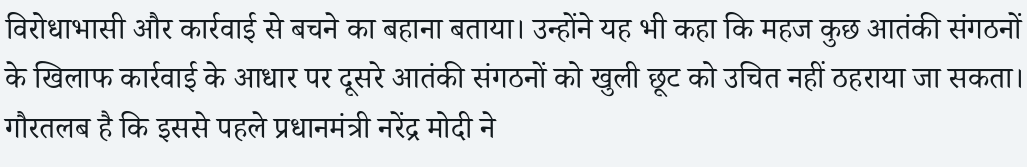विरोधाभासी और कार्रवाई से बचने का बहाना बताया। उन्होंने यह भी कहा कि महज कुछ आतंकी संगठनों के खिलाफ कार्रवाई के आधार पर दूसरे आतंकी संगठनों को खुली छूट को उचित नहीं ठहराया जा सकता। गौरतलब है कि इससे पहले प्रधानमंत्री नरेंद्र मोदी ने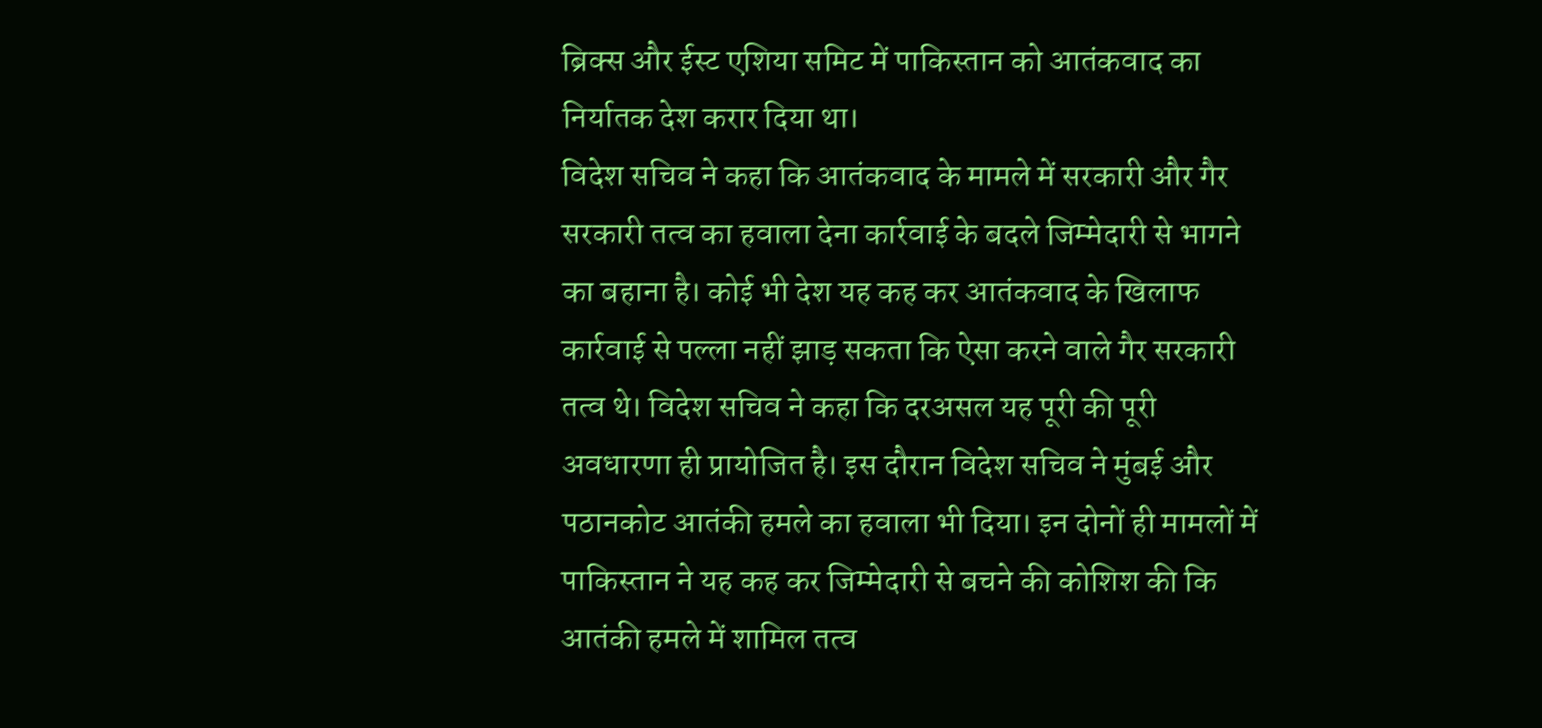ब्रिक्स और ईस्ट एशिया समिट में पाकिस्तान को आतंकवाद का निर्यातक देश करार दिया था।
विदेश सचिव ने कहा कि आतंकवाद के मामले में सरकारी और गैर सरकारी तत्व का हवाला देना कार्रवाई के बदले जिम्मेदारी से भागने का बहाना है। कोई भी देश यह कह कर आतंकवाद के खिलाफ कार्रवाई से पल्ला नहीं झाड़ सकता कि ऐसा करने वाले गैर सरकारी तत्व थे। विदेश सचिव ने कहा कि दरअसल यह पूरी की पूरी अवधारणा ही प्रायोजित है। इस दौरान विदेश सचिव ने मुंबई और पठानकोट आतंकी हमले का हवाला भी दिया। इन दोनों ही मामलों में पाकिस्तान ने यह कह कर जिम्मेदारी से बचने की कोशिश की कि आतंकी हमले में शामिल तत्व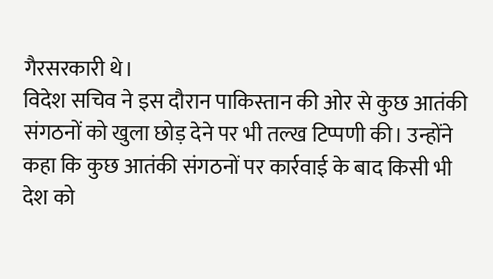गैरसरकारी थे।
विदेश सचिव ने इस दौरान पाकिस्तान की ओर से कुछ आतंकी संगठनों को खुला छोड़ देने पर भी तल्ख टिप्पणी की। उन्होंने कहा कि कुछ आतंकी संगठनों पर कार्रवाई के बाद किसी भी देश को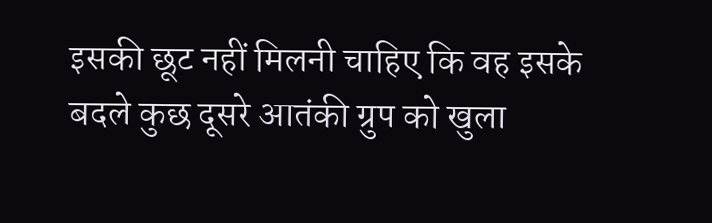इसकी छूट नहीं मिलनी चाहिए कि वह इसके बदले कुछ दूसरे आतंकी ग्रुप को खुला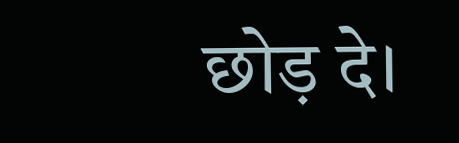छोड़ दे।